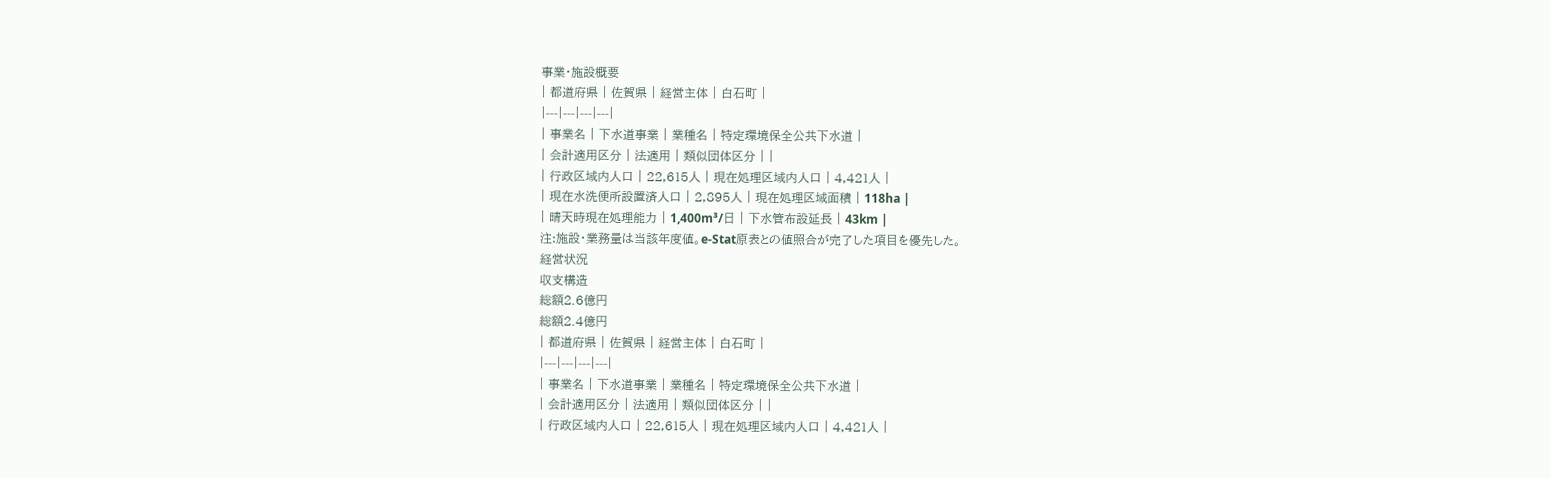事業・施設概要
| 都道府県 | 佐賀県 | 経営主体 | 白石町 |
|---|---|---|---|
| 事業名 | 下水道事業 | 業種名 | 特定環境保全公共下水道 |
| 会計適用区分 | 法適用 | 類似団体区分 | |
| 行政区域内人口 | 22,615人 | 現在処理区域内人口 | 4,421人 |
| 現在水洗便所設置済人口 | 2,895人 | 現在処理区域面積 | 118ha |
| 晴天時現在処理能力 | 1,400m³/日 | 下水管布設延長 | 43km |
注:施設・業務量は当該年度値。e-Stat原表との値照合が完了した項目を優先した。
経営状況
収支構造
総額2.6億円
総額2.4億円
| 都道府県 | 佐賀県 | 経営主体 | 白石町 |
|---|---|---|---|
| 事業名 | 下水道事業 | 業種名 | 特定環境保全公共下水道 |
| 会計適用区分 | 法適用 | 類似団体区分 | |
| 行政区域内人口 | 22,615人 | 現在処理区域内人口 | 4,421人 |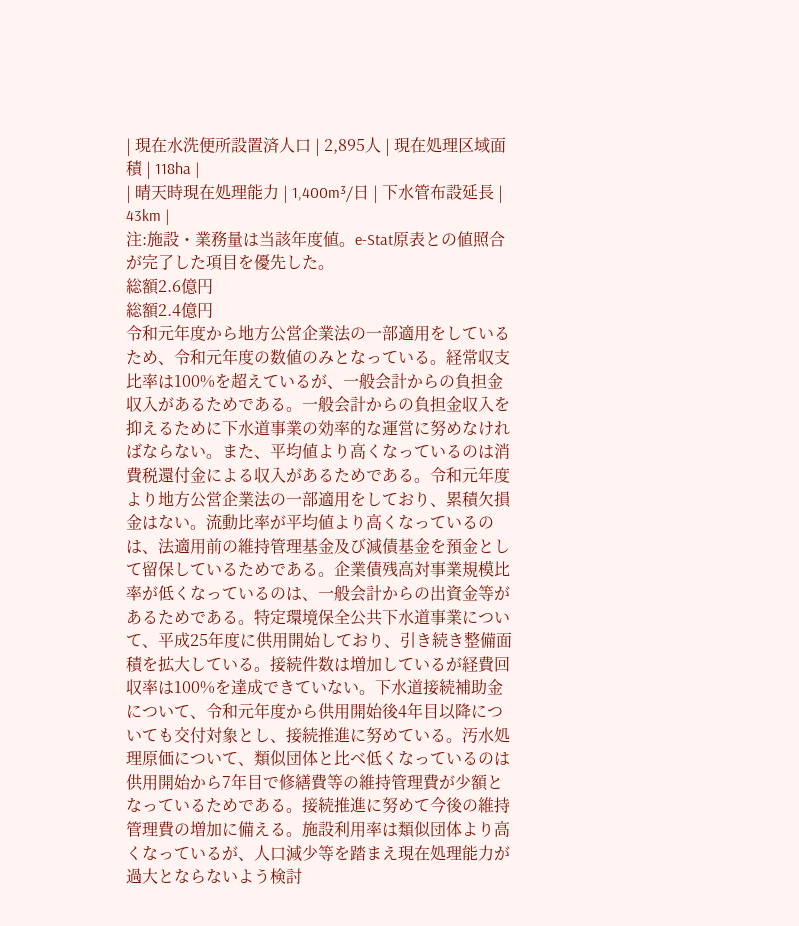| 現在水洗便所設置済人口 | 2,895人 | 現在処理区域面積 | 118ha |
| 晴天時現在処理能力 | 1,400m³/日 | 下水管布設延長 | 43km |
注:施設・業務量は当該年度値。e-Stat原表との値照合が完了した項目を優先した。
総額2.6億円
総額2.4億円
令和元年度から地方公営企業法の一部適用をしているため、令和元年度の数値のみとなっている。経常収支比率は100%を超えているが、一般会計からの負担金収入があるためである。一般会計からの負担金収入を抑えるために下水道事業の効率的な運営に努めなければならない。また、平均値より高くなっているのは消費税還付金による収入があるためである。令和元年度より地方公営企業法の一部適用をしており、累積欠損金はない。流動比率が平均値より高くなっているのは、法適用前の維持管理基金及び減債基金を預金として留保しているためである。企業債残高対事業規模比率が低くなっているのは、一般会計からの出資金等があるためである。特定環境保全公共下水道事業について、平成25年度に供用開始しており、引き続き整備面積を拡大している。接続件数は増加しているが経費回収率は100%を達成できていない。下水道接続補助金について、令和元年度から供用開始後4年目以降についても交付対象とし、接続推進に努めている。汚水処理原価について、類似団体と比べ低くなっているのは供用開始から7年目で修繕費等の維持管理費が少額となっているためである。接続推進に努めて今後の維持管理費の増加に備える。施設利用率は類似団体より高くなっているが、人口減少等を踏まえ現在処理能力が過大とならないよう検討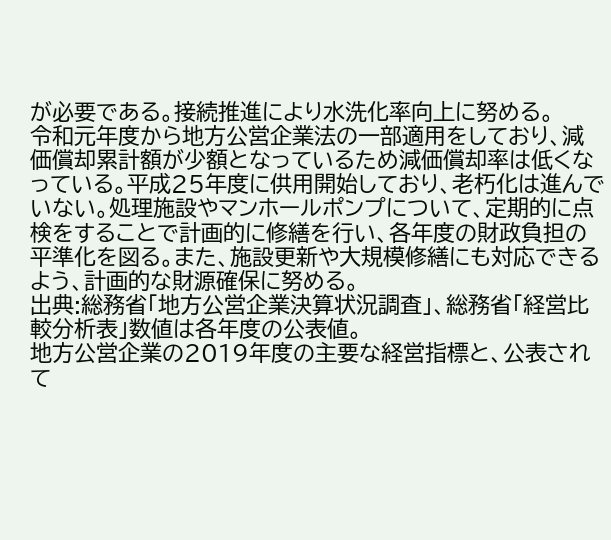が必要である。接続推進により水洗化率向上に努める。
令和元年度から地方公営企業法の一部適用をしており、減価償却累計額が少額となっているため減価償却率は低くなっている。平成25年度に供用開始しており、老朽化は進んでいない。処理施設やマンホールポンプについて、定期的に点検をすることで計画的に修繕を行い、各年度の財政負担の平準化を図る。また、施設更新や大規模修繕にも対応できるよう、計画的な財源確保に努める。
出典:総務省「地方公営企業決算状況調査」、総務省「経営比較分析表」数値は各年度の公表値。
地方公営企業の2019年度の主要な経営指標と、公表されて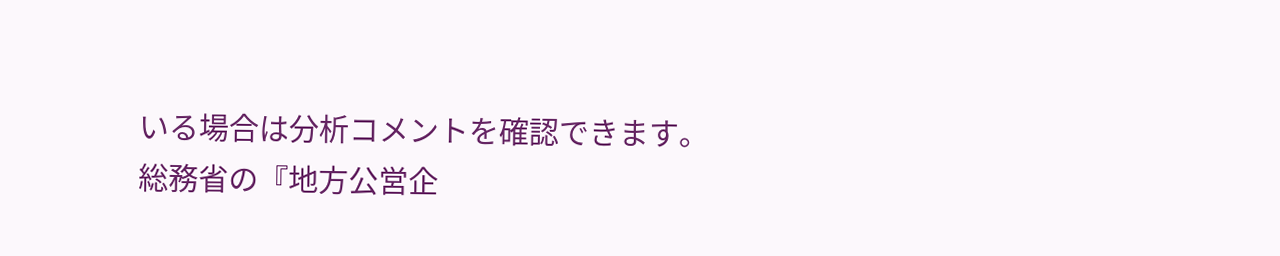いる場合は分析コメントを確認できます。
総務省の『地方公営企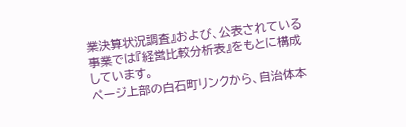業決算状況調査』および、公表されている事業では『経営比較分析表』をもとに構成しています。
ページ上部の白石町リンクから、自治体本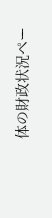体の財政状況ペー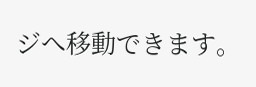ジへ移動できます。